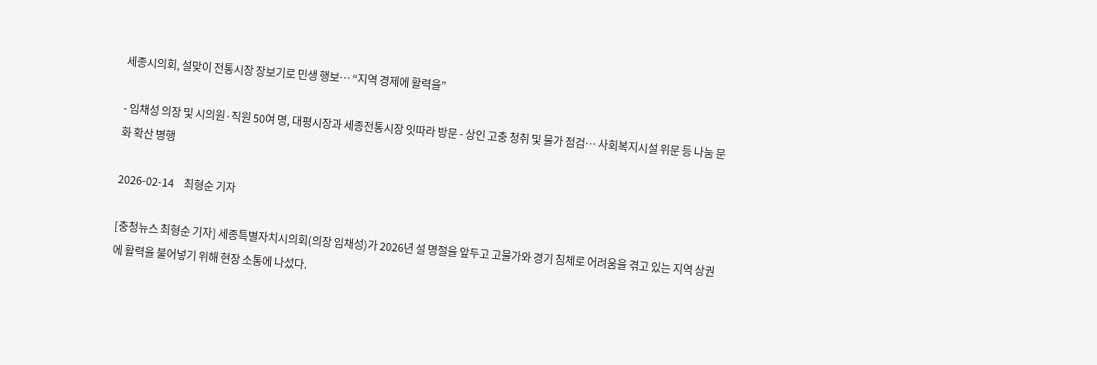세종시의회, 설맞이 전통시장 장보기로 민생 행보… “지역 경제에 활력을”

- 임채성 의장 및 시의원·직원 50여 명, 대평시장과 세종전통시장 잇따라 방문 - 상인 고충 청취 및 물가 점검… 사회복지시설 위문 등 나눔 문화 확산 병행

2026-02-14     최형순 기자

[충청뉴스 최형순 기자] 세종특별자치시의회(의장 임채성)가 2026년 설 명절을 앞두고 고물가와 경기 침체로 어려움을 겪고 있는 지역 상권에 활력을 불어넣기 위해 현장 소통에 나섰다.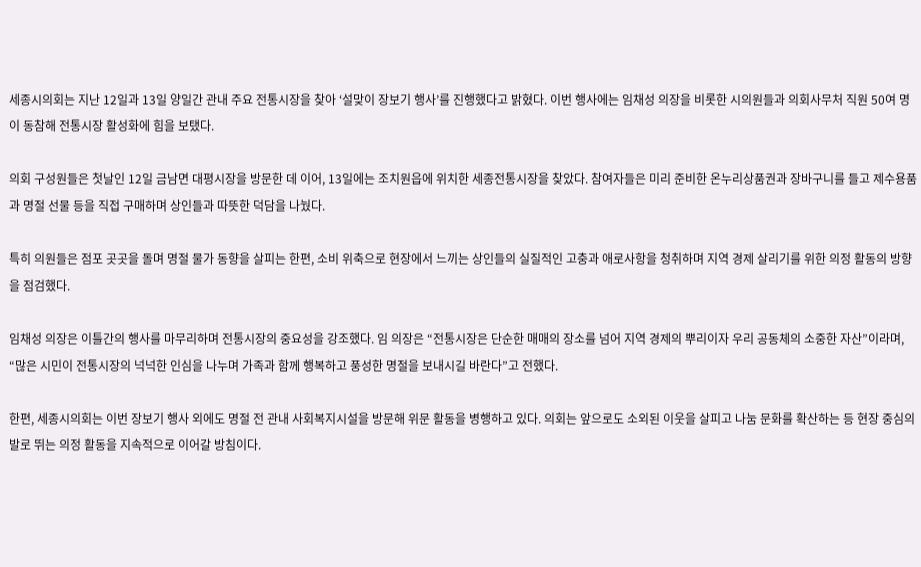세종시의회는 지난 12일과 13일 양일간 관내 주요 전통시장을 찾아 ‘설맞이 장보기 행사’를 진행했다고 밝혔다. 이번 행사에는 임채성 의장을 비롯한 시의원들과 의회사무처 직원 50여 명이 동참해 전통시장 활성화에 힘을 보탰다.

의회 구성원들은 첫날인 12일 금남면 대평시장을 방문한 데 이어, 13일에는 조치원읍에 위치한 세종전통시장을 찾았다. 참여자들은 미리 준비한 온누리상품권과 장바구니를 들고 제수용품과 명절 선물 등을 직접 구매하며 상인들과 따뜻한 덕담을 나눴다.

특히 의원들은 점포 곳곳을 돌며 명절 물가 동향을 살피는 한편, 소비 위축으로 현장에서 느끼는 상인들의 실질적인 고충과 애로사항을 청취하며 지역 경제 살리기를 위한 의정 활동의 방향을 점검했다.

임채성 의장은 이틀간의 행사를 마무리하며 전통시장의 중요성을 강조했다. 임 의장은 “전통시장은 단순한 매매의 장소를 넘어 지역 경제의 뿌리이자 우리 공동체의 소중한 자산”이라며, “많은 시민이 전통시장의 넉넉한 인심을 나누며 가족과 함께 행복하고 풍성한 명절을 보내시길 바란다”고 전했다.

한편, 세종시의회는 이번 장보기 행사 외에도 명절 전 관내 사회복지시설을 방문해 위문 활동을 병행하고 있다. 의회는 앞으로도 소외된 이웃을 살피고 나눔 문화를 확산하는 등 현장 중심의 발로 뛰는 의정 활동을 지속적으로 이어갈 방침이다.